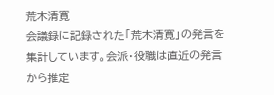荒木清寛
会議録に記録された「荒木清寛」の発言を集計しています。会派・役職は直近の発言から推定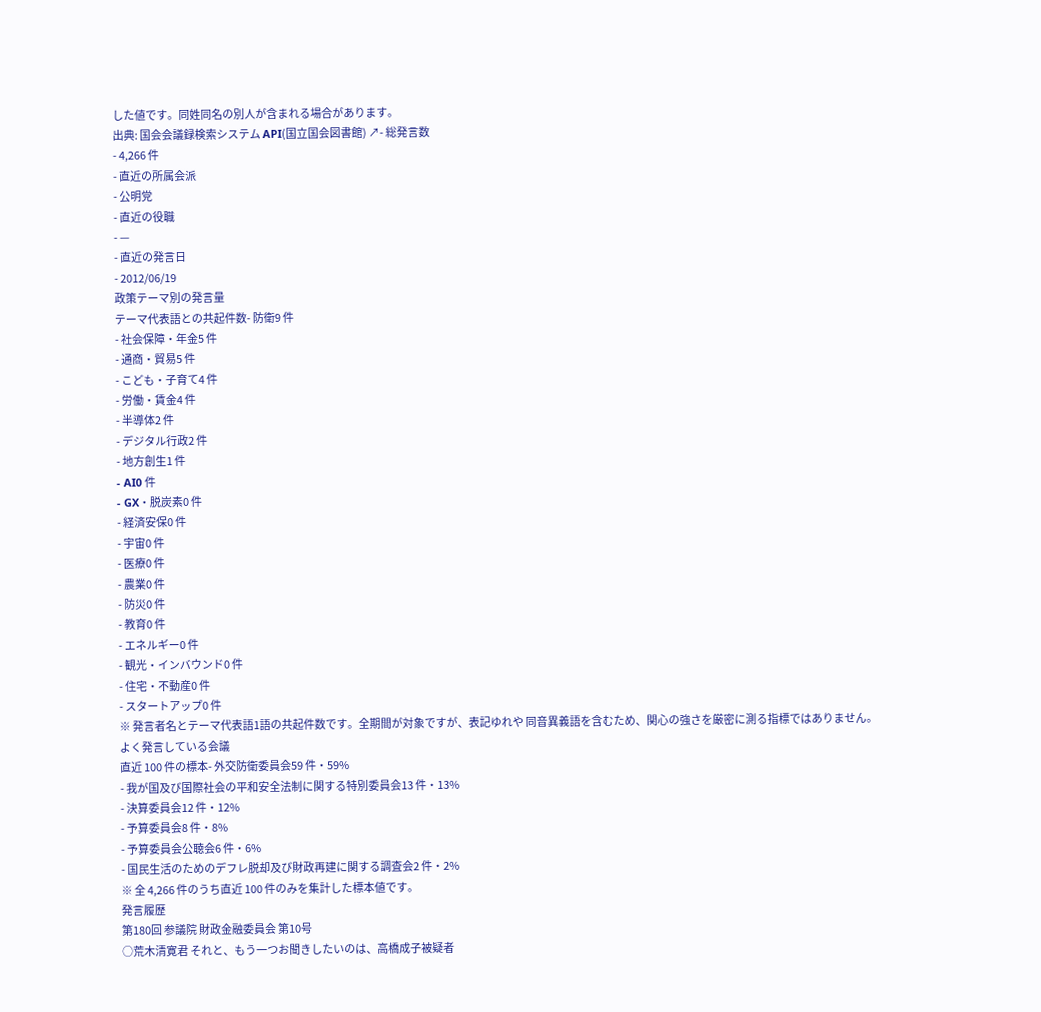した値です。同姓同名の別人が含まれる場合があります。
出典: 国会会議録検索システム API(国立国会図書館) ↗- 総発言数
- 4,266 件
- 直近の所属会派
- 公明党
- 直近の役職
- —
- 直近の発言日
- 2012/06/19
政策テーマ別の発言量
テーマ代表語との共起件数- 防衛9 件
- 社会保障・年金5 件
- 通商・貿易5 件
- こども・子育て4 件
- 労働・賃金4 件
- 半導体2 件
- デジタル行政2 件
- 地方創生1 件
- AI0 件
- GX・脱炭素0 件
- 経済安保0 件
- 宇宙0 件
- 医療0 件
- 農業0 件
- 防災0 件
- 教育0 件
- エネルギー0 件
- 観光・インバウンド0 件
- 住宅・不動産0 件
- スタートアップ0 件
※ 発言者名とテーマ代表語1語の共起件数です。全期間が対象ですが、表記ゆれや 同音異義語を含むため、関心の強さを厳密に測る指標ではありません。
よく発言している会議
直近 100 件の標本- 外交防衛委員会59 件・59%
- 我が国及び国際社会の平和安全法制に関する特別委員会13 件・13%
- 決算委員会12 件・12%
- 予算委員会8 件・8%
- 予算委員会公聴会6 件・6%
- 国民生活のためのデフレ脱却及び財政再建に関する調査会2 件・2%
※ 全 4,266 件のうち直近 100 件のみを集計した標本値です。
発言履歴
第180回 参議院 財政金融委員会 第10号
○荒木清寛君 それと、もう一つお聞きしたいのは、高橋成子被疑者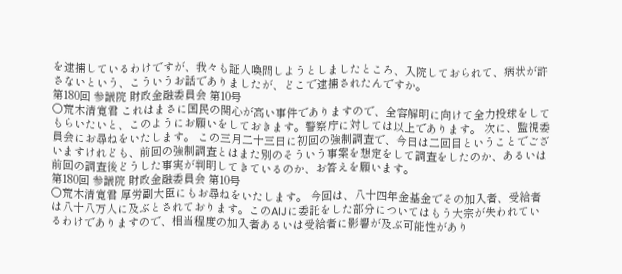を逮捕しているわけですが、我々も証人喚問しようとしましたところ、入院しておられて、病状が許さないという、こういうお話でありましたが、どこで逮捕されたんですか。
第180回 参議院 財政金融委員会 第10号
○荒木清寛君 これはまさに国民の関心が高い事件でありますので、全容解明に向けて全力投球をしてもらいたいと、このようにお願いをしておきます。警察庁に対しては以上であります。 次に、監視委員会にお尋ねをいたします。 この三月二十三日に初回の強制調査で、今日は二回目ということでございますけれども、前回の強制調査とはまた別のそういう事案を想定をして調査をしたのか、あるいは前回の調査後どうした事実が判明してきているのか、お答えを願います。
第180回 参議院 財政金融委員会 第10号
○荒木清寛君 厚労副大臣にもお尋ねをいたします。 今回は、八十四年金基金でその加入者、受給者は八十八万人に及ぶとされております。このAIJに委託をした部分についてはもう大宗が失われているわけでありますので、相当程度の加入者あるいは受給者に影響が及ぶ可能性があり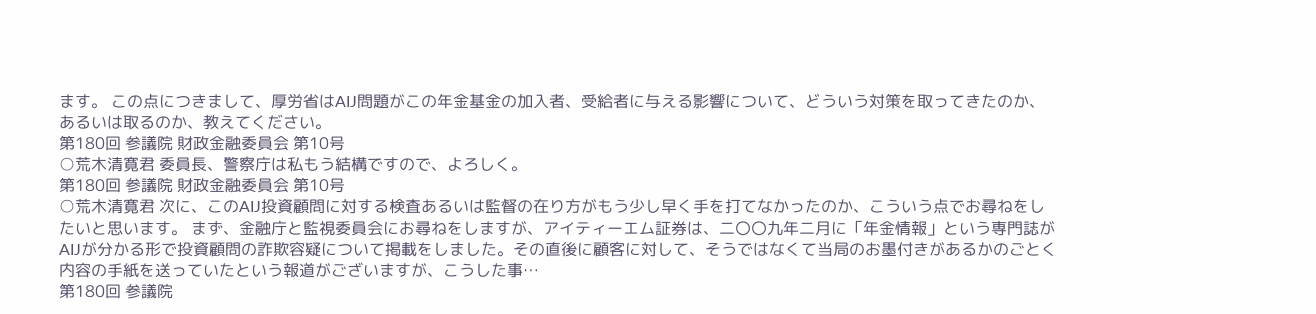ます。 この点につきまして、厚労省はAIJ問題がこの年金基金の加入者、受給者に与える影響について、どういう対策を取ってきたのか、あるいは取るのか、教えてください。
第180回 参議院 財政金融委員会 第10号
○荒木清寛君 委員長、警察庁は私もう結構ですので、よろしく。
第180回 参議院 財政金融委員会 第10号
○荒木清寛君 次に、このAIJ投資顧問に対する検査あるいは監督の在り方がもう少し早く手を打てなかったのか、こういう点でお尋ねをしたいと思います。 まず、金融庁と監視委員会にお尋ねをしますが、アイティーエム証券は、二〇〇九年二月に「年金情報」という専門誌がAIJが分かる形で投資顧問の詐欺容疑について掲載をしました。その直後に顧客に対して、そうではなくて当局のお墨付きがあるかのごとく内容の手紙を送っていたという報道がございますが、こうした事…
第180回 参議院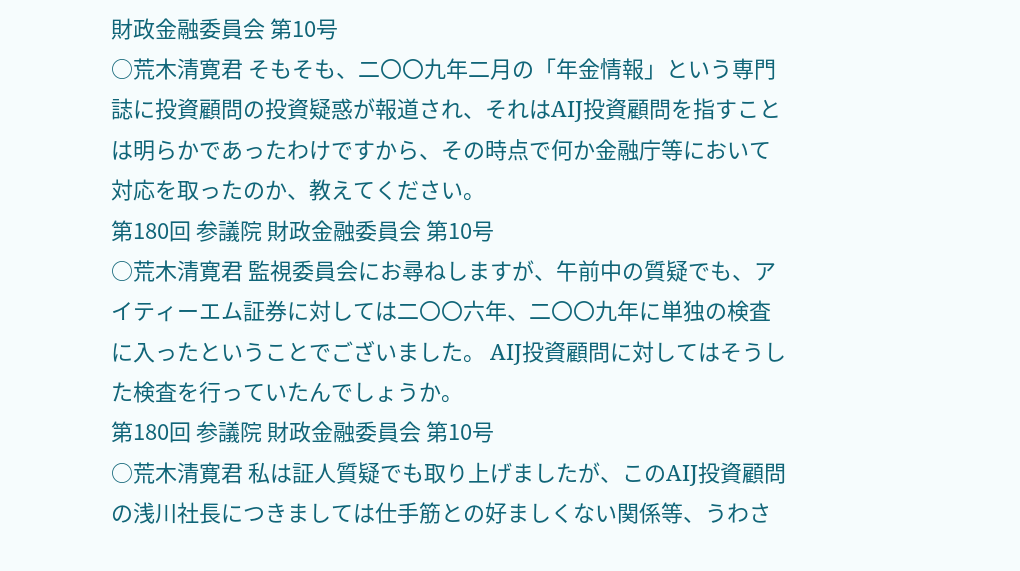財政金融委員会 第10号
○荒木清寛君 そもそも、二〇〇九年二月の「年金情報」という専門誌に投資顧問の投資疑惑が報道され、それはAIJ投資顧問を指すことは明らかであったわけですから、その時点で何か金融庁等において対応を取ったのか、教えてください。
第180回 参議院 財政金融委員会 第10号
○荒木清寛君 監視委員会にお尋ねしますが、午前中の質疑でも、アイティーエム証券に対しては二〇〇六年、二〇〇九年に単独の検査に入ったということでございました。 AIJ投資顧問に対してはそうした検査を行っていたんでしょうか。
第180回 参議院 財政金融委員会 第10号
○荒木清寛君 私は証人質疑でも取り上げましたが、このAIJ投資顧問の浅川社長につきましては仕手筋との好ましくない関係等、うわさ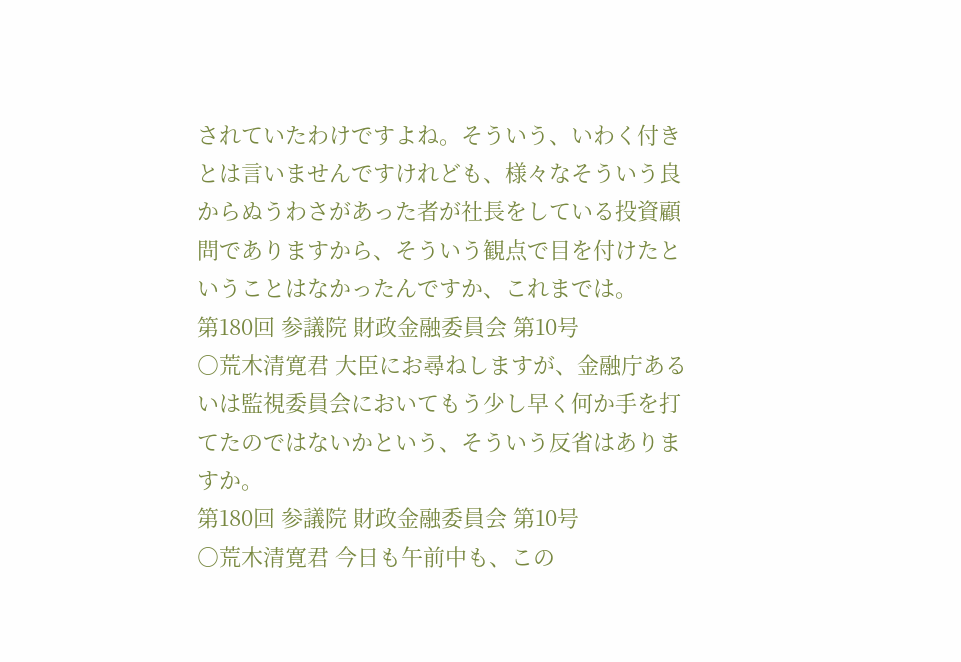されていたわけですよね。そういう、いわく付きとは言いませんですけれども、様々なそういう良からぬうわさがあった者が社長をしている投資顧問でありますから、そういう観点で目を付けたということはなかったんですか、これまでは。
第180回 参議院 財政金融委員会 第10号
○荒木清寛君 大臣にお尋ねしますが、金融庁あるいは監視委員会においてもう少し早く何か手を打てたのではないかという、そういう反省はありますか。
第180回 参議院 財政金融委員会 第10号
○荒木清寛君 今日も午前中も、この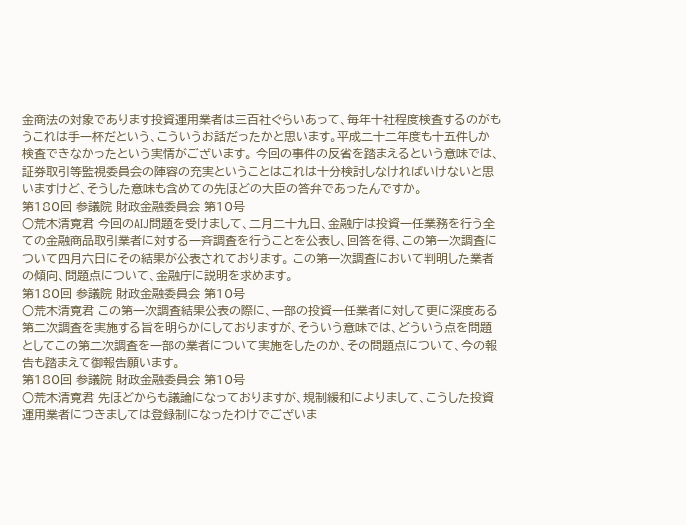金商法の対象であります投資運用業者は三百社ぐらいあって、毎年十社程度検査するのがもうこれは手一杯だという、こういうお話だったかと思います。平成二十二年度も十五件しか検査できなかったという実情がございます。 今回の事件の反省を踏まえるという意味では、証券取引等監視委員会の陣容の充実ということはこれは十分検討しなければいけないと思いますけど、そうした意味も含めての先ほどの大臣の答弁であったんですか。
第180回 参議院 財政金融委員会 第10号
○荒木清寛君 今回のAIJ問題を受けまして、二月二十九日、金融庁は投資一任業務を行う全ての金融商品取引業者に対する一斉調査を行うことを公表し、回答を得、この第一次調査について四月六日にその結果が公表されております。 この第一次調査において判明した業者の傾向、問題点について、金融庁に説明を求めます。
第180回 参議院 財政金融委員会 第10号
○荒木清寛君 この第一次調査結果公表の際に、一部の投資一任業者に対して更に深度ある第二次調査を実施する旨を明らかにしておりますが、そういう意味では、どういう点を問題としてこの第二次調査を一部の業者について実施をしたのか、その問題点について、今の報告も踏まえて御報告願います。
第180回 参議院 財政金融委員会 第10号
○荒木清寛君 先ほどからも議論になっておりますが、規制緩和によりまして、こうした投資運用業者につきましては登録制になったわけでございま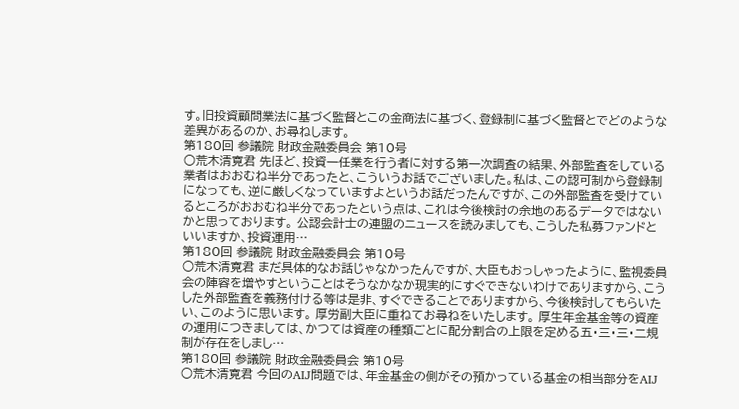す。旧投資顧問業法に基づく監督とこの金商法に基づく、登録制に基づく監督とでどのような差異があるのか、お尋ねします。
第180回 参議院 財政金融委員会 第10号
○荒木清寛君 先ほど、投資一任業を行う者に対する第一次調査の結果、外部監査をしている業者はおおむね半分であったと、こういうお話でございました。私は、この認可制から登録制になっても、逆に厳しくなっていますよというお話だったんですが、この外部監査を受けているところがおおむね半分であったという点は、これは今後検討の余地のあるデータではないかと思っております。 公認会計士の連盟のニュースを読みましても、こうした私募ファンドといいますか、投資運用…
第180回 参議院 財政金融委員会 第10号
○荒木清寛君 まだ具体的なお話じゃなかったんですが、大臣もおっしゃったように、監視委員会の陣容を増やすということはそうなかなか現実的にすぐできないわけでありますから、こうした外部監査を義務付ける等は是非、すぐできることでありますから、今後検討してもらいたい、このように思います。 厚労副大臣に重ねてお尋ねをいたします。 厚生年金基金等の資産の運用につきましては、かつては資産の種類ごとに配分割合の上限を定める五・三・三・二規制が存在をしまし…
第180回 参議院 財政金融委員会 第10号
○荒木清寛君 今回のAIJ問題では、年金基金の側がその預かっている基金の相当部分をAIJ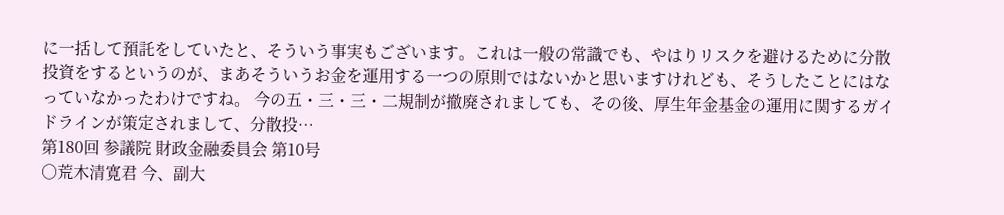に一括して預託をしていたと、そういう事実もございます。これは一般の常識でも、やはりリスクを避けるために分散投資をするというのが、まあそういうお金を運用する一つの原則ではないかと思いますけれども、そうしたことにはなっていなかったわけですね。 今の五・三・三・二規制が撤廃されましても、その後、厚生年金基金の運用に関するガイドラインが策定されまして、分散投…
第180回 参議院 財政金融委員会 第10号
○荒木清寛君 今、副大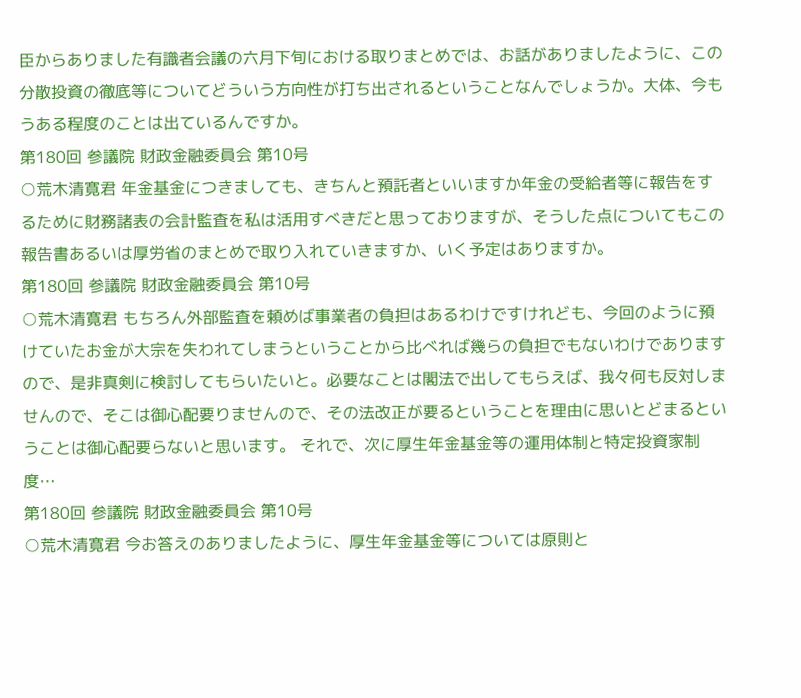臣からありました有識者会議の六月下旬における取りまとめでは、お話がありましたように、この分散投資の徹底等についてどういう方向性が打ち出されるということなんでしょうか。大体、今もうある程度のことは出ているんですか。
第180回 参議院 財政金融委員会 第10号
○荒木清寛君 年金基金につきましても、きちんと預託者といいますか年金の受給者等に報告をするために財務諸表の会計監査を私は活用すべきだと思っておりますが、そうした点についてもこの報告書あるいは厚労省のまとめで取り入れていきますか、いく予定はありますか。
第180回 参議院 財政金融委員会 第10号
○荒木清寛君 もちろん外部監査を頼めば事業者の負担はあるわけですけれども、今回のように預けていたお金が大宗を失われてしまうということから比べれば幾らの負担でもないわけでありますので、是非真剣に検討してもらいたいと。必要なことは閣法で出してもらえば、我々何も反対しませんので、そこは御心配要りませんので、その法改正が要るということを理由に思いとどまるということは御心配要らないと思います。 それで、次に厚生年金基金等の運用体制と特定投資家制度…
第180回 参議院 財政金融委員会 第10号
○荒木清寛君 今お答えのありましたように、厚生年金基金等については原則と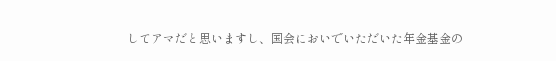してアマだと思いますし、国会においでいただいた年金基金の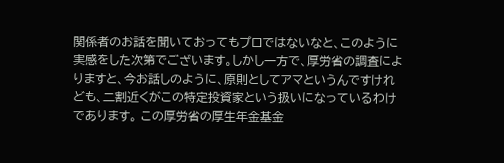関係者のお話を聞いておってもプロではないなと、このように実感をした次第でございます。しかし一方で、厚労省の調査によりますと、今お話しのように、原則としてアマというんですけれども、二割近くがこの特定投資家という扱いになっているわけであります。 この厚労省の厚生年金基金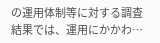の運用体制等に対する調査結果では、運用にかかわ…